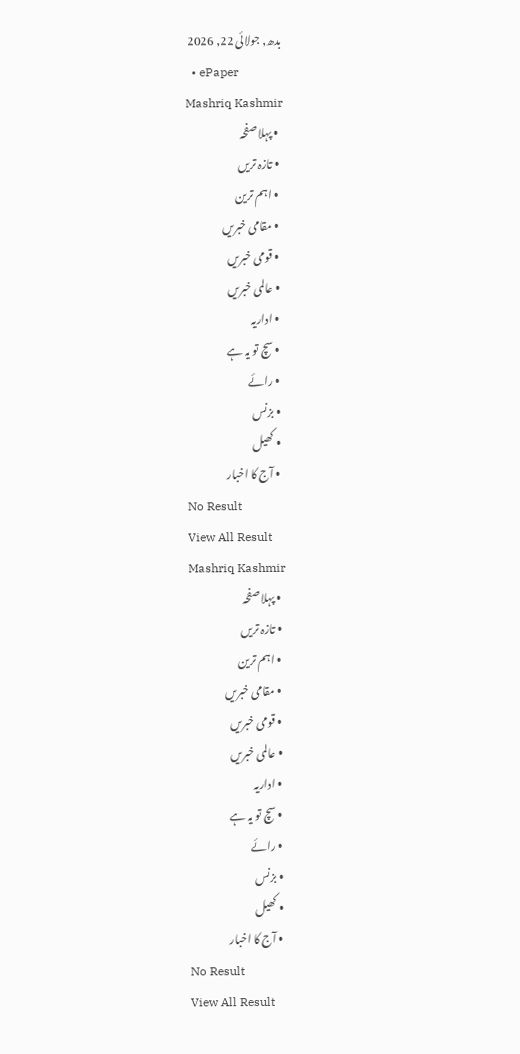بدھ, جولائی 22, 2026
  • ePaper
Mashriq Kashmir
  • پہلا صفحہ
  • تازہ تریں
  • اہم ترین
  • مقامی خبریں
  • قومی خبریں
  • عالمی خبریں
  • اداریہ
  • سچ تو یہ ہے
  • رائے
  • بزنس
  • کھیل
  • آج کا اخبار
No Result
View All Result
Mashriq Kashmir
  • پہلا صفحہ
  • تازہ تریں
  • اہم ترین
  • مقامی خبریں
  • قومی خبریں
  • عالمی خبریں
  • اداریہ
  • سچ تو یہ ہے
  • رائے
  • بزنس
  • کھیل
  • آج کا اخبار
No Result
View All Result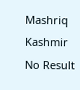Mashriq Kashmir
No Result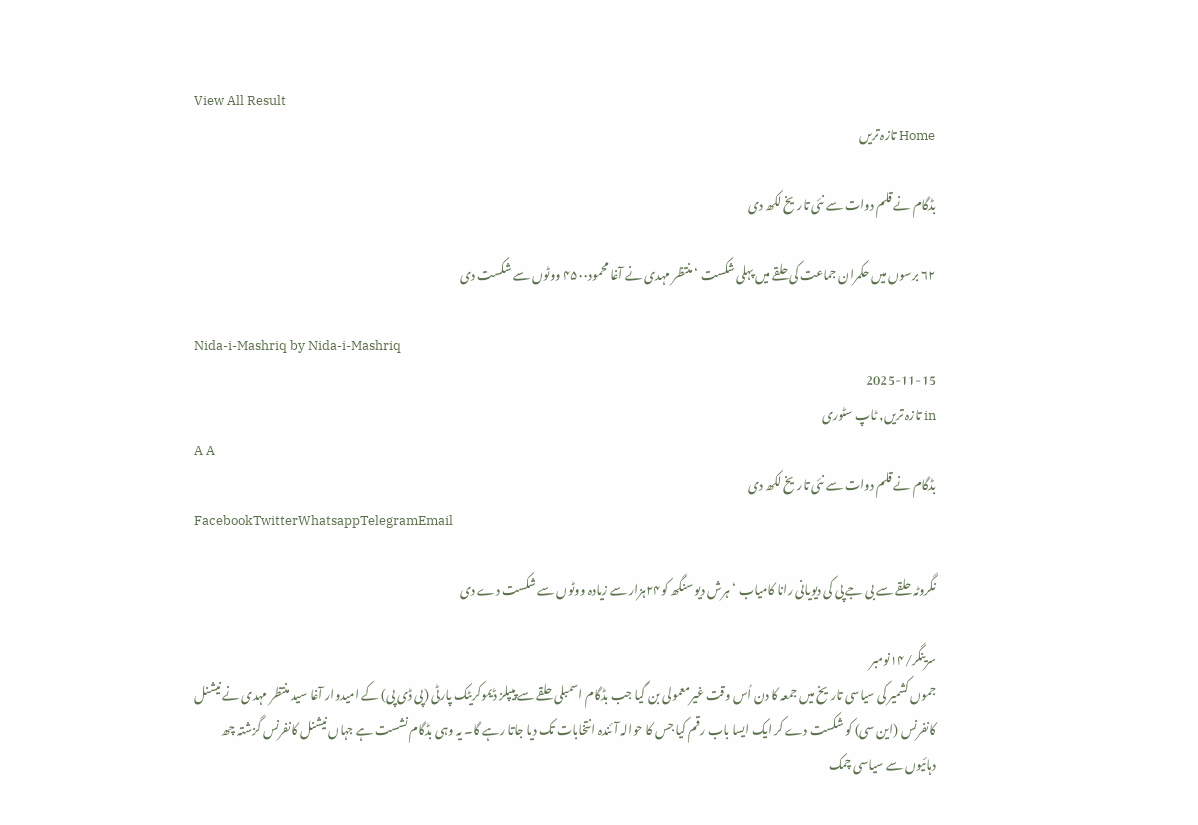View All Result
Home تازہ تریں

بڈگام نے قلم دوات سے نئی تاریخ لکھ دی

۶۲ برسوں میں حکمران جماعت کی حلقے میں پہلی شکست ‘منتظر مہدی نے آغا محمود۴۵۰۰ ووٹوں سے شکست دی

Nida-i-Mashriq by Nida-i-Mashriq
2025-11-15
in تازہ تریں, ٹاپ سٹوری
A A
بڈگام نے قلم دوات سے نئی تاریخ لکھ دی
FacebookTwitterWhatsappTelegramEmail

نگروٹہ حلقے سے بی جے پی کی دیویانی رانا کامیاب ‘ہرش دیو سنگھ کو۲۴ہزار سے زیادہ ووٹوں سے شکست دے دی

سرینگر/۱۴نومبر
جموں کشمیر کی سیاسی تاریخ میں جمعہ کا دن اُس وقت غیرمعمولی بن گیا جب بڈگام اسمبلی حلقے سے پیپلز ڈیموکریٹک پارٹی (پی ڈی پی) کے امیدوار آغا سید منتظر مہدی نے نیشنل کانفرنس (این سی) کو شکست دے کر ایک ایسا باب رقم کیا جس کا حوالہ آئندہ انتخابات تک دیا جاتا رہے گا۔ یہ وہی بڈگام نشست ہے جہاں نیشنل کانفرنس گزشتہ چھ دہائیوں سے سیاسی چمک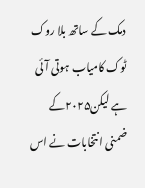دمک کے ساتھ بلا روک ٹوک کامیاب ہوتی آئی ہے لیکن۲۰۲۵کے ضمنی انتخابات نے اس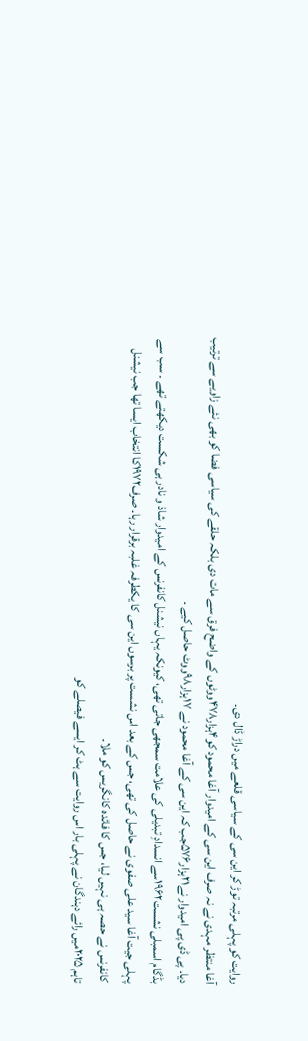روایت کو پہلی مرتبہ توڑ کر این سی کے سیاسی قلعے میں دراڑ ڈال دی۔
آغا منتظر مہدی نے نہ صرف این سی کے امیدوار آغا محمود کو۴ہزار۴۷۸ووٹوں کے واضح فرق سے مات دی بلکہ حلقے کی سیاسی فضا کو بھی نئے زاویے سے ترتیب دیا۔ پی ڈی پی امیدوار نے۲۱ہزار۵۷۶جب کہ این سی کے آغا محمود نے ۱۷ہزار۹۸ووٹ حاصل کیے ۔
بڈگام اسمبلی نشست۱۹۶۲سے انسدادِ تبدیلی کی علامت سمجھی جاتی تھی، کیونکہ یہاں نیشنل کانفرنس کے امیدوار شاذ و نادر ہی شکست دیکھتے تھے ۔ سب سے پہلی جیت آغا سید علی صفوی نے حاصل کی تھی، جس کے بعد اس نشست پر برسوں این سی کا یکطرفہ غلبہ برقرار رہا۔ صرف۱۹۷۲کا انتخاب ایسا تھا جب نیشنل کانفرنس نے حصہ ہی نہیں لیا، جس کا فائدہ کانگریس کو ملا۔
تاہم ۲۰۲۵میں رائے دہندگان نے پہلی بار اس روایت سے ہٹ کر ایسے فیصلے کو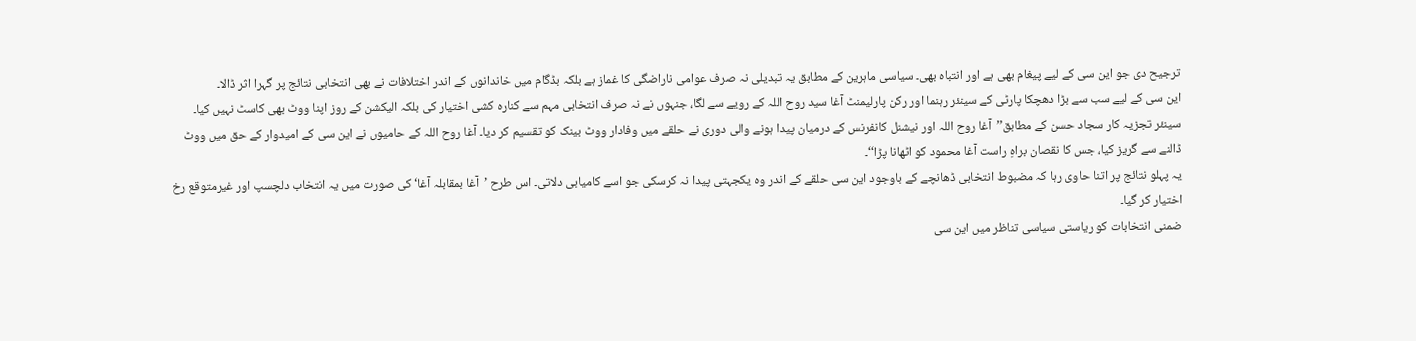ترجیح دی جو این سی کے لیے پیغام بھی ہے اور انتباہ بھی۔ سیاسی ماہرین کے مطابق یہ تبدیلی نہ صرف عوامی ناراضگی کا غماز ہے بلکہ بڈگام میں خاندانوں کے اندر اختلافات نے بھی انتخابی نتائج پر گہرا اثر ڈالا۔
این سی کے لیے سب سے بڑا دھچکا پارٹی کے سینئر رہنما اور رکن پارلیمنٹ آغا سید روح اللہ کے رویے سے لگا، جنہوں نے نہ صرف انتخابی مہم سے کنارہ کشی اختیار کی بلکہ الیکشن کے روز اپنا ووٹ بھی کاسٹ نہیں کیا۔
سینئر تجزیہ کار سجاد حسن کے مطابق’’آغا روح اللہ اور نیشنل کانفرنس کے درمیان پیدا ہونے والی دوری نے حلقے میں وفادار ووٹ بینک کو تقسیم کر دیا۔ آغا روح اللہ کے حامیوں نے این سی کے امیدوار کے حق میں ووٹ ڈالنے سے گریز کیا، جس کا نقصان براہِ راست آغا محمود کو اٹھانا پڑا‘‘۔
یہ پہلو نتائج پر اتنا حاوی رہا کہ مضبوط انتخابی ڈھانچے کے باوجود این سی حلقے کے اندر وہ یکجہتی پیدا نہ کرسکی جو اسے کامیابی دلاتی۔ اس طرح ’آغا بمقابلہ آغا‘کی صورت میں یہ انتخاب دلچسپ اور غیرمتوقع رخ اختیار کر گیا۔
ضمنی انتخابات کو ریاستی سیاسی تناظر میں این سی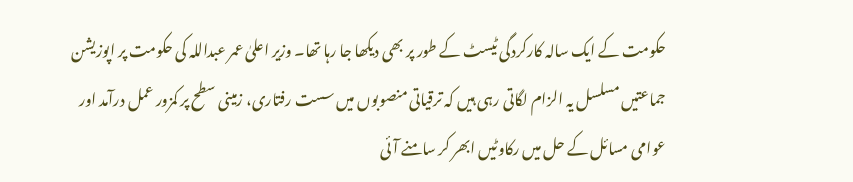حکومت کے ایک سالہ کارکردگی ٹیسٹ کے طور پر بھی دیکھا جا رہا تھا۔ وزیر اعلیٰ عمر عبداللہ کی حکومت پر اپوزیشن جماعتیں مسلسل یہ الزام لگاتی رہی ہیں کہ ترقیاتی منصوبوں میں سست رفتاری، زمینی سطح پر کمزور عمل درآمد اور عوامی مسائل کے حل میں رکاوٹیں ابھر کر سامنے آئی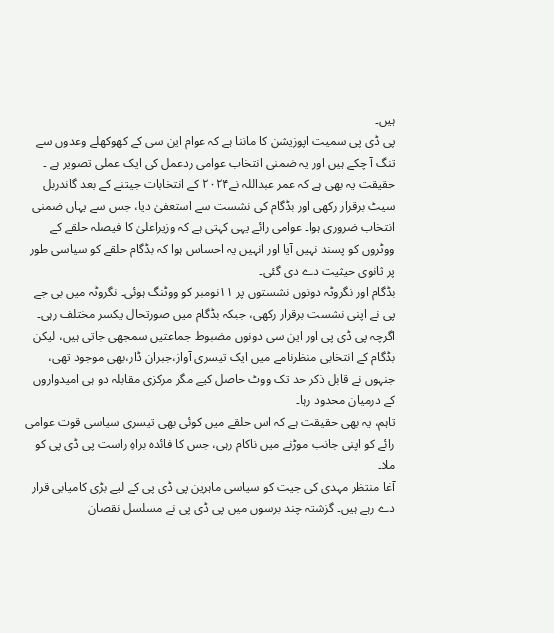ہیں۔
پی ڈی پی سمیت اپوزیشن کا ماننا ہے کہ عوام این سی کے کھوکھلے وعدوں سے تنگ آ چکے ہیں اور یہ ضمنی انتخاب عوامی ردعمل کی ایک عملی تصویر ہے ۔
حقیقت یہ بھی ہے کہ عمر عبداللہ نے۲۰۲۴ کے انتخابات جیتنے کے بعد گاندربل سیٹ برقرار رکھی اور بڈگام کی نشست سے استعفیٰ دیا، جس سے یہاں ضمنی انتخاب ضروری ہوا۔ عوامی رائے یہی کہتی ہے کہ وزیراعلیٰ کا فیصلہ حلقے کے ووٹروں کو پسند نہیں آیا اور انہیں یہ احساس ہوا کہ بڈگام حلقے کو سیاسی طور پر ثانوی حیثیت دے دی گئی۔
بڈگام اور نگروٹہ دونوں نشستوں پر ۱۱نومبر کو ووٹنگ ہوئی۔ نگروٹہ میں بی جے پی نے اپنی نشست برقرار رکھی، جبکہ بڈگام میں صورتحال یکسر مختلف رہی۔
اگرچہ پی ڈی پی اور این سی دونوں مضبوط جماعتیں سمجھی جاتی ہیں، لیکن بڈگام کے انتخابی منظرنامے میں ایک تیسری آواز،جبران ڈار،بھی موجود تھی، جنہوں نے قابل ذکر حد تک ووٹ حاصل کیے مگر مرکزی مقابلہ دو ہی امیدواروں کے درمیان محدود رہا۔
تاہم، یہ بھی حقیقت ہے کہ اس حلقے میں کوئی بھی تیسری سیاسی قوت عوامی رائے کو اپنی جانب موڑنے میں ناکام رہی، جس کا فائدہ براہِ راست پی ڈی پی کو ملا۔
آغا منتظر مہدی کی جیت کو سیاسی ماہرین پی ڈی پی کے لیے بڑی کامیابی قرار دے رہے ہیں۔ گزشتہ چند برسوں میں پی ڈی پی نے مسلسل نقصان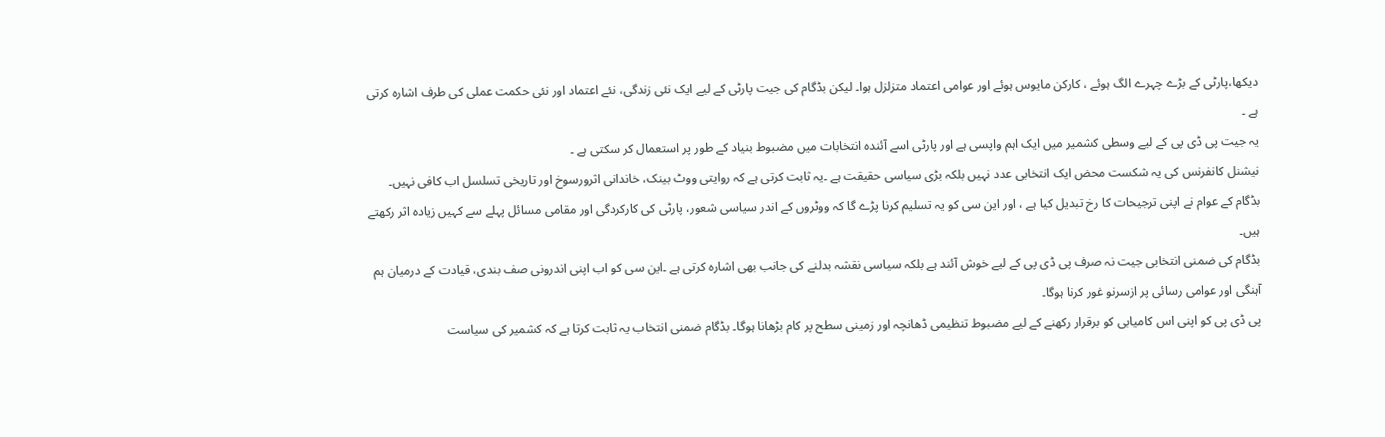دیکھا،پارٹی کے بڑے چہرے الگ ہوئے ، کارکن مایوس ہوئے اور عوامی اعتماد متزلزل ہوا۔ لیکن بڈگام کی جیت پارٹی کے لیے ایک نئی زندگی، نئے اعتماد اور نئی حکمت عملی کی طرف اشارہ کرتی ہے ۔
یہ جیت پی ڈی پی کے لیے وسطی کشمیر میں ایک اہم واپسی ہے اور پارٹی اسے آئندہ انتخابات میں مضبوط بنیاد کے طور پر استعمال کر سکتی ہے ۔
نیشنل کانفرنس کی یہ شکست محض ایک انتخابی عدد نہیں بلکہ بڑی سیاسی حقیقت ہے ۔یہ ثابت کرتی ہے کہ روایتی ووٹ بینک، خاندانی اثرورسوخ اور تاریخی تسلسل اب کافی نہیں۔
بڈگام کے عوام نے اپنی ترجیحات کا رخ تبدیل کیا ہے ، اور این سی کو یہ تسلیم کرنا پڑے گا کہ ووٹروں کے اندر سیاسی شعور، پارٹی کی کارکردگی اور مقامی مسائل پہلے سے کہیں زیادہ اثر رکھتے ہیں۔
بڈگام کی ضمنی انتخابی جیت نہ صرف پی ڈی پی کے لیے خوش آئند ہے بلکہ سیاسی نقشہ بدلنے کی جانب بھی اشارہ کرتی ہے ۔این سی کو اب اپنی اندرونی صف بندی، قیادت کے درمیان ہم آہنگی اور عوامی رسائی پر ازسرنو غور کرنا ہوگا۔
پی ڈی پی کو اپنی اس کامیابی کو برقرار رکھنے کے لیے مضبوط تنظیمی ڈھانچہ اور زمینی سطح پر کام بڑھانا ہوگا۔ بڈگام ضمنی انتخاب یہ ثابت کرتا ہے کہ کشمیر کی سیاست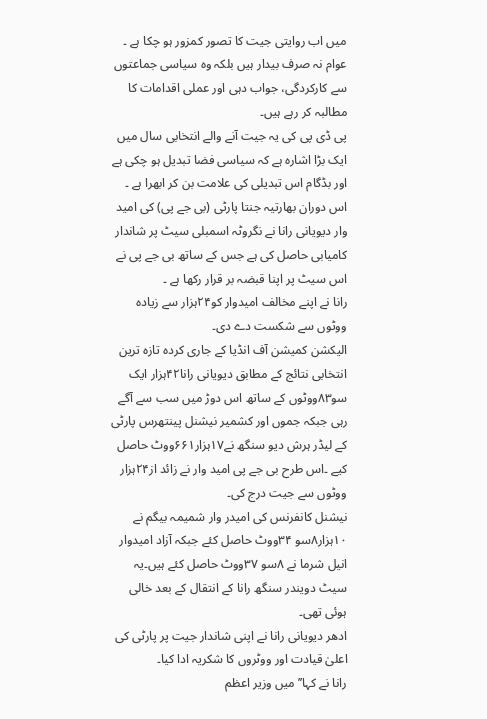میں اب روایتی جیت کا تصور کمزور ہو چکا ہے ۔ عوام نہ صرف بیدار ہیں بلکہ وہ سیاسی جماعتوں سے کارکردگی، جواب دہی اور عملی اقدامات کا مطالبہ کر رہے ہیں۔
پی ڈی پی کی یہ جیت آنے والے انتخابی سال میں ایک بڑا اشارہ ہے کہ سیاسی فضا تبدیل ہو چکی ہے اور بڈگام اس تبدیلی کی علامت بن کر ابھرا ہے ۔
اس دوران بھارتیہ جنتا پارٹی (بی جے پی) کی امید وار دیویانی رانا نے نگروٹہ اسمبلی سیٹ پر شاندار کامیابی حاصل کی ہے جس کے ساتھ بی جے پی نے اس سیٹ پر اپنا قبضہ بر قرار رکھا ہے ۔
رانا نے اپنے مخالف امیدوار کو۲۴ہزار سے زیادہ ووٹوں سے شکست دے دی۔
الیکشن کمیشن آف انڈیا کے جاری کردہ تازہ ترین انتخابی نتائج کے مطابق دیویانی رانا۴۲ہزار ایک سو۸۳ووٹوں کے ساتھ اس دوڑ میں سب سے آگے رہی جبکہ جموں اور کشمیر نیشنل پینتھرس پارٹی کے لیڈر ہرش دیو سنگھ نے۱۷ہزار۶۶۱ووٹ حاصل کیے ۔اس طرح بی جے پی امید وار نے زائد از۲۴ہزار ووٹوں سے جیت درج کی۔
نیشنل کانفرنس کی امیدر وار شمیمہ بیگم نے ۱۰ہزار۸سو ۳۴ووٹ حاصل کئے جبکہ آزاد امیدوار انیل شرما نے ۸سو ۳۷ووٹ حاصل کئے ہیں۔یہ سیٹ دویندر سنگھ رانا کے انتقال کے بعد خالی ہوئی تھی۔
ادھر دیویانی رانا نے اپنی شاندار جیت پر پارٹی کی اعلیٰ قیادت اور ووٹروں کا شکریہ ادا کیا۔
رانا نے کہا’’میں وزیر اعظم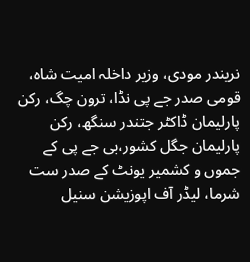نریندر مودی، وزیر داخلہ امیت شاہ، قومی صدر جے پی نڈا، ترون چگ، رکن پارلیمان ڈاکٹر جتندر سنگھ، رکن پارلیمان جگل کشور،بی جے پی کے جموں و کشمیر یونٹ کے صدر ست شرما، لیڈر آف اپوزیشن سنیل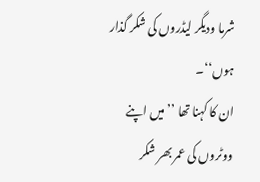شرما ودیگر لیڈروں کی شکر گذار ہوں‘‘۔
ان کا کہنا تھا ’’میں اپنے ووٹروں کی عمر بھر شکر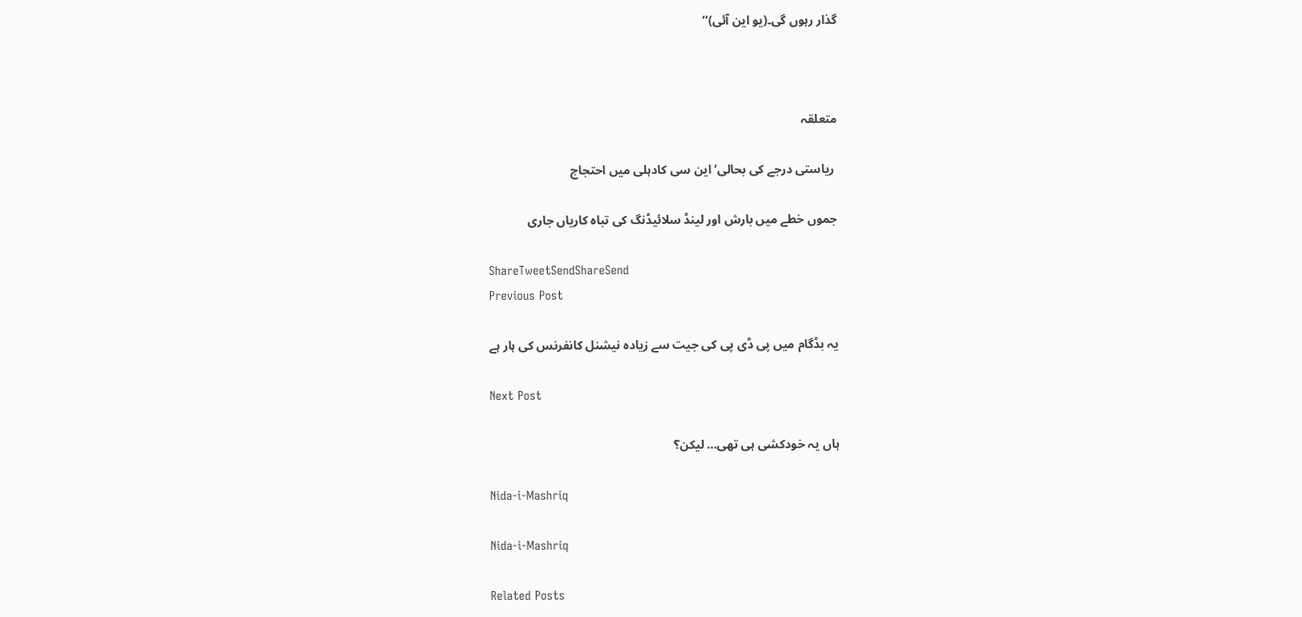گذار رہوں گی۔(یو این آئی)‘‘



متعلقہ

 ریاستی درجے کی بحالی‘این سی کادہلی میں احتجاج

جموں خطے میں بارش اور لینڈ سلائیڈنگ کی تباہ کاریاں جاری

ShareTweetSendShareSend
Previous Post

یہ بڈگام میں پی ڈی پی کی جیت سے زیادہ نیشنل کانفرنس کی ہار ہے

Next Post

ہاں یہ خودکشی ہی تھی… لیکن؟

Nida-i-Mashriq

Nida-i-Mashriq

Related Posts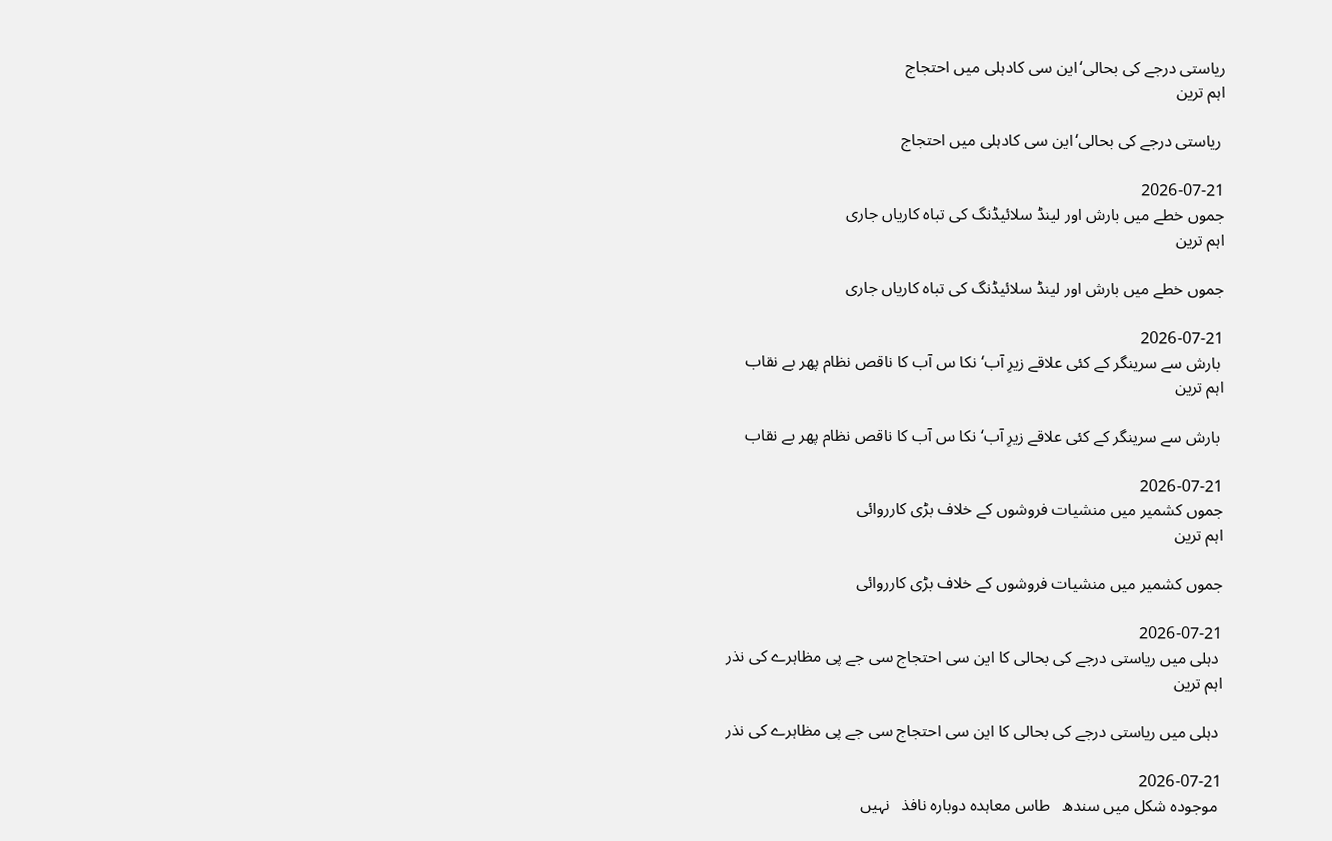ریاستی درجے کی بحالی‘این سی کادہلی میں احتجاج
اہم ترین

 ریاستی درجے کی بحالی‘این سی کادہلی میں احتجاج

2026-07-21
جموں خطے میں بارش اور لینڈ سلائیڈنگ کی تباہ کاریاں جاری
اہم ترین

جموں خطے میں بارش اور لینڈ سلائیڈنگ کی تباہ کاریاں جاری

2026-07-21
 بارش سے سرینگر کے کئی علاقے زیرِ آب‘ نکا س آب کا ناقص نظام پھر بے نقاب
اہم ترین

 بارش سے سرینگر کے کئی علاقے زیرِ آب‘ نکا س آب کا ناقص نظام پھر بے نقاب

2026-07-21
جموں کشمیر میں منشیات فروشوں کے خلاف بڑی کارروائی
اہم ترین

جموں کشمیر میں منشیات فروشوں کے خلاف بڑی کارروائی

2026-07-21
 دہلی میں ریاستی درجے کی بحالی کا این سی احتجاج سی جے پی مظاہرے کی نذر
اہم ترین

 دہلی میں ریاستی درجے کی بحالی کا این سی احتجاج سی جے پی مظاہرے کی نذر

2026-07-21
 موجودہ شکل میں سندھ   طاس معاہدہ دوبارہ نافذ   نہیں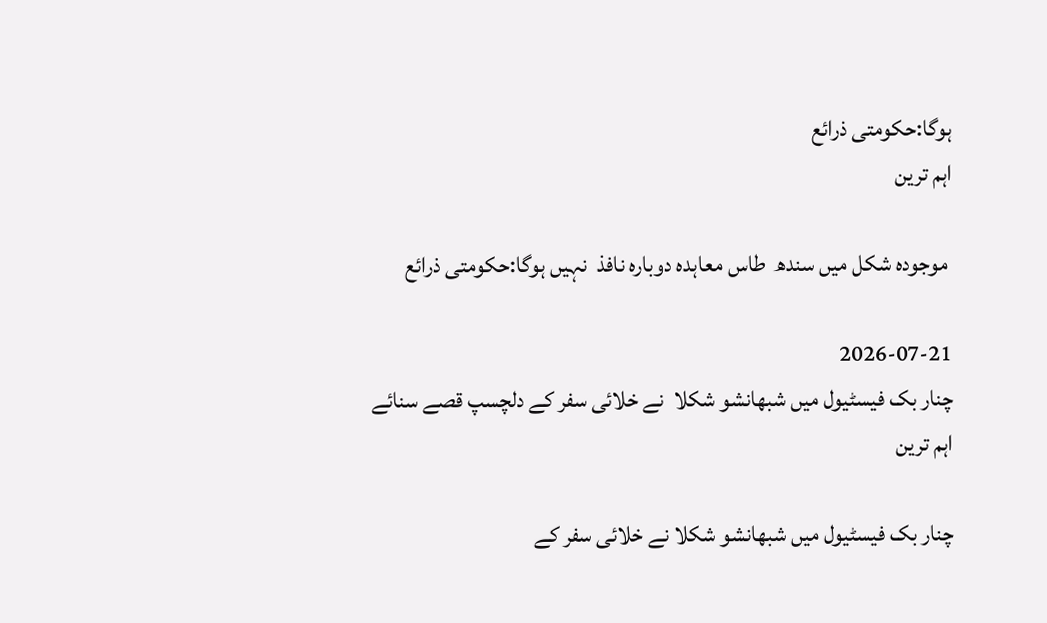ہوگا:حکومتی ذرائع
اہم ترین

 موجودہ شکل میں سندھ  طاس معاہدہ دوبارہ نافذ  نہیں ہوگا:حکومتی ذرائع

2026-07-21
چنار بک فیسٹیول میں شبھانشو شکلا  نے خلائی سفر کے دلچسپ قصے سنائے
اہم ترین

چنار بک فیسٹیول میں شبھانشو شکلا نے خلائی سفر کے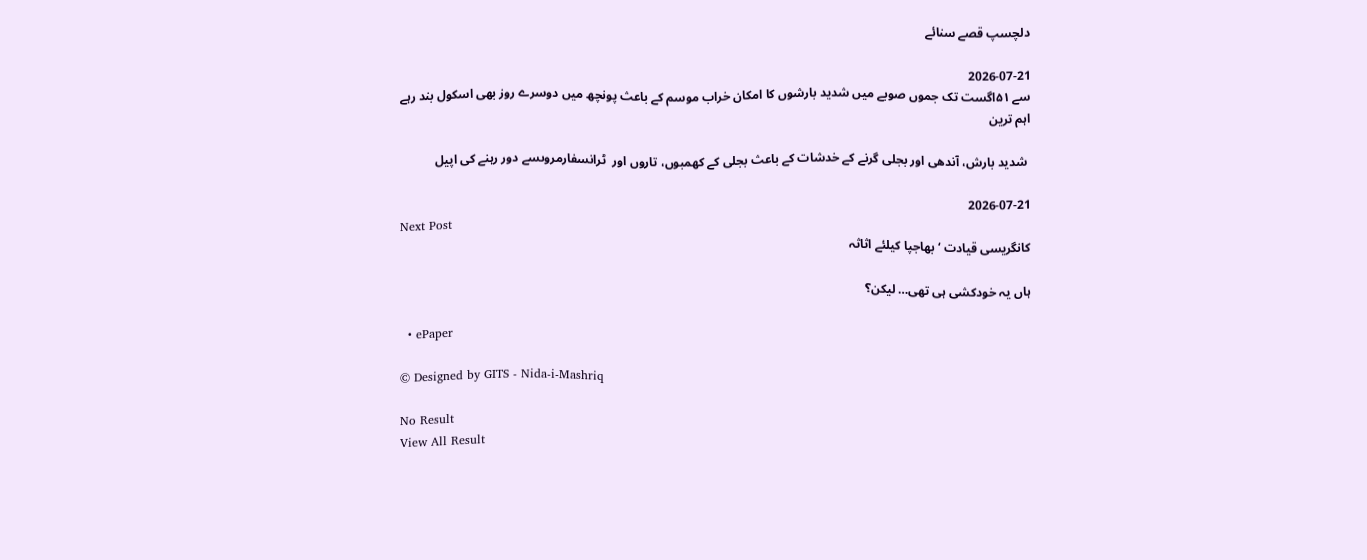دلچسپ قصے سنائے

2026-07-21
سے ۵۱اگست تک جموں صوبے میں شدید بارشوں کا امکان خراب موسم کے باعث پونچھ میں دوسرے روز بھی اسکول بند رہے
اہم ترین

 شدید بارش، آندھی اور بجلی گرنے کے خدشات کے باعث بجلی کے کھمبوں، تاروں اور  ٹرانسفارمروںسے دور رہنے کی اپیل

2026-07-21
Next Post
کانگریسی قیادت ‘ بھاجپا کیلئے اثاثہ

ہاں یہ خودکشی ہی تھی… لیکن؟

  • ePaper

© Designed by GITS - Nida-i-Mashriq

No Result
View All Result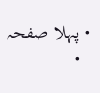• پہلا صفحہ
  •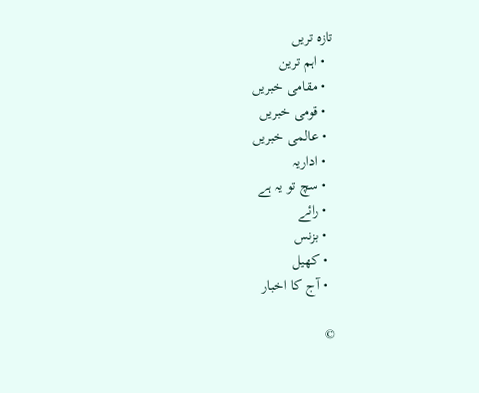تازہ تریں
  • اہم ترین
  • مقامی خبریں
  • قومی خبریں
  • عالمی خبریں
  • اداریہ
  • سچ تو یہ ہے
  • رائے
  • بزنس
  • کھیل
  • آج کا اخبار

©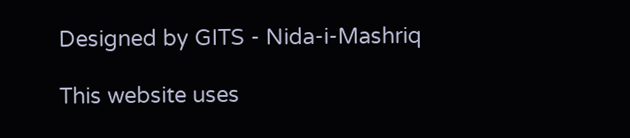Designed by GITS - Nida-i-Mashriq

This website uses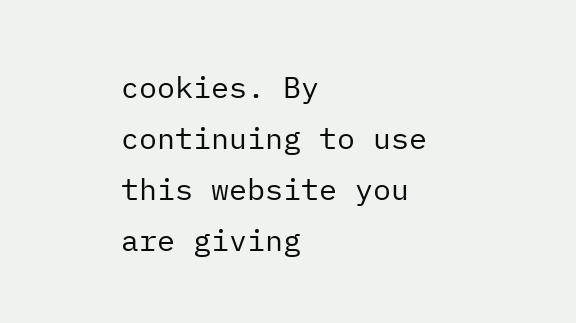cookies. By continuing to use this website you are giving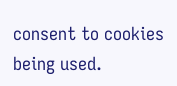consent to cookies being used.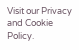Visit our Privacy and Cookie Policy.